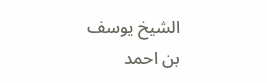الشيخ يوسف بن احمد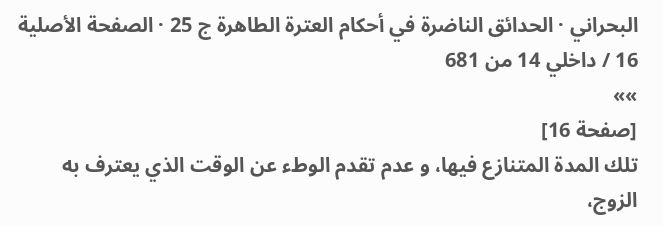البحراني · الحدائق الناضرة في أحكام العترة الطاهرة ج 25 · الصفحة الأصلية 16 / داخلي 14 من 681
»»
[صفحة 16]
تلك المدة المتنازع فيها، و عدم تقدم الوطء عن الوقت الذي يعترف به الزوج،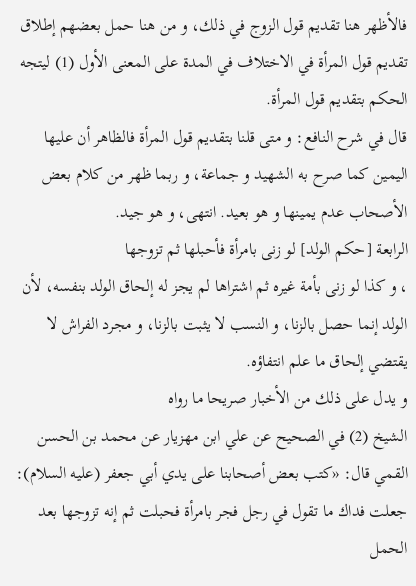فالأظهر هنا تقديم قول الزوج في ذلك، و من هنا حمل بعضهم إطلاق تقديم قول المرأة في الاختلاف في المدة على المعنى الأول (1) ليتجه الحكم بتقديم قول المرأة.
قال في شرح النافع: و متى قلنا بتقديم قول المرأة فالظاهر أن عليها اليمين كما صرح به الشهيد و جماعة، و ربما ظهر من كلام بعض الأصحاب عدم يمينها و هو بعيد. انتهى، و هو جيد.
الرابعة [حكم الولد] لو زنى بامرأة فأحبلها ثم تزوجها
، و كذا لو زنى بأمة غيره ثم اشتراها لم يجز له إلحاق الولد بنفسه، لأن الولد إنما حصل بالزنا، و النسب لا يثبت بالزنا، و مجرد الفراش لا يقتضي إلحاق ما علم انتفاؤه.
و يدل على ذلك من الأخبار صريحا ما رواه
الشيخ (2) في الصحيح عن علي ابن مهزيار عن محمد بن الحسن القمي قال: «كتب بعض أصحابنا على يدي أبي جعفر (عليه السلام): جعلت فداك ما تقول في رجل فجر بامرأة فحبلت ثم إنه تزوجها بعد الحمل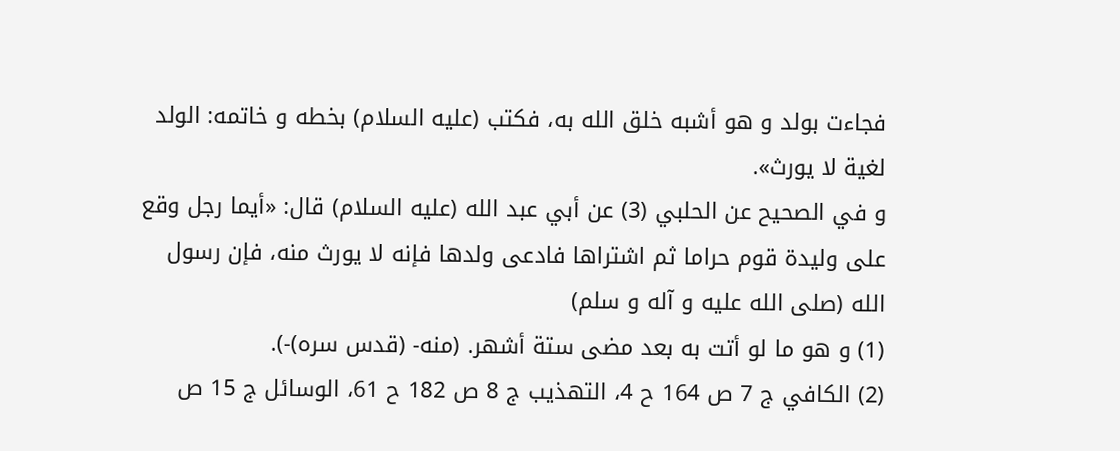فجاءت بولد و هو أشبه خلق الله به، فكتب (عليه السلام) بخطه و خاتمه: الولد لغية لا يورث».
و في الصحيح عن الحلبي (3) عن أبي عبد الله (عليه السلام) قال: «أيما رجل وقع على وليدة قوم حراما ثم اشتراها فادعى ولدها فإنه لا يورث منه، فإن رسول الله (صلى الله عليه و آله و سلم)
(1) و هو ما لو أتت به بعد مضى ستة أشهر. (منه- (قدس سره)-).
(2) الكافي ج 7 ص 164 ح 4، التهذيب ج 8 ص 182 ح 61، الوسائل ج 15 ص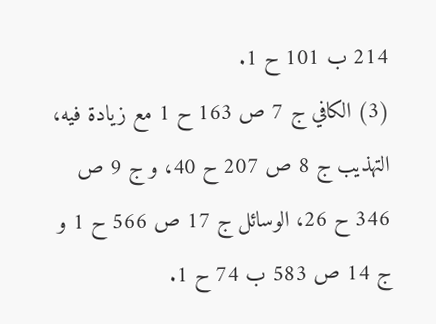214 ب 101 ح 1.
(3) الكافي ج 7 ص 163 ح 1 مع زيادة فيه، التهذيب ج 8 ص 207 ح 40، و ج 9 ص 346 ح 26، الوسائل ج 17 ص 566 ح 1 و ج 14 ص 583 ب 74 ح 1.